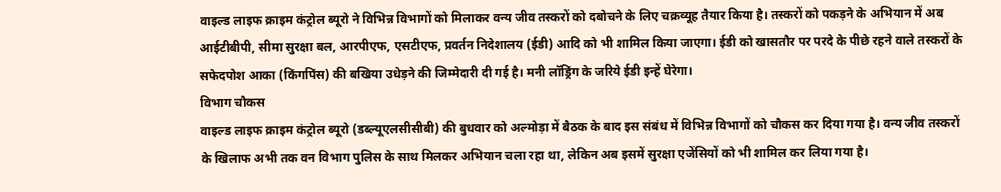वाइल्ड लाइफ क्राइम कंट्रोल ब्यूरो ने विभिन्न विभागों को मिलाकर वन्य जीव तस्करों को दबोचने के लिए चक्रव्यूह तैयार किया है। तस्करों को पकड़ने के अभियान में अब आईटीबीपी, सीमा सुरक्षा बल, आरपीएफ, एसटीएफ, प्रवर्तन निदेशालय (ईडी) आदि को भी शामिल किया जाएगा। ईडी को खासतौर पर परदे के पीछे रहने वाले तस्करों के सफेदपोश आका (किंगपिंस) की बखिया उधेड़ने की जिम्मेदारी दी गई है। मनी लॉड्रिंग के जरिये ईडी इन्हें घेरेगा।
विभाग चौकस
वाइल्ड लाइफ क्राइम कंट्रोल ब्यूरो (डब्ल्यूएलसीसीबी) की बुधवार को अल्मोड़ा में बैठक के बाद इस संबंध में विभिन्न विभागों को चौकस कर दिया गया है। वन्य जीव तस्करों के खिलाफ अभी तक वन विभाग पुलिस के साथ मिलकर अभियान चला रहा था, लेकिन अब इसमें सुरक्षा एजेंसियों को भी शामिल कर लिया गया है।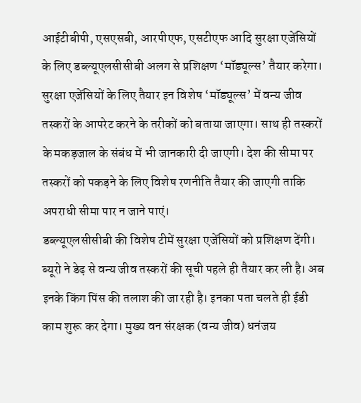आईटीबीपी, एसएसबी, आरपीएफ, एसटीएफ आदि सुरक्षा एजेंसियों के लिए डब्ल्यूएलसीसीबी अलग से प्रशिक्षण ‘मॉड्यूल्स’ तैयार करेगा।
सुरक्षा एजेंसियों के लिए तैयार इन विशेष ‘मॉड्यूल्स’ में वन्य जीव तस्करों के आपरेट करने के तरीकों को बताया जाएगा। साथ ही तस्करों के मकड़जाल के संबंध में भी जानकारी दी जाएगी। देश की सीमा पर तस्करों को पकड़ने के लिए विशेष रणनीति तैयार की जाएगी ताकि अपराधी सीमा पार न जाने पाएं।
डब्ल्यूएलसीसीबी की विशेष टीमें सुरक्षा एजेंसियों को प्रशिक्षण देंगी। ब्यूरो ने डेढ़ से वन्य जीव तस्करों की सूची पहले ही तैयार कर ली है। अब इनके किंग पिंस की तलाश की जा रही है। इनका पता चलते ही ईडी काम शुरू कर देगा। मुख्य वन संरक्षक (वन्य जीव) धनंजय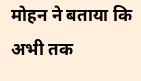मोहन ने बताया कि अभी तक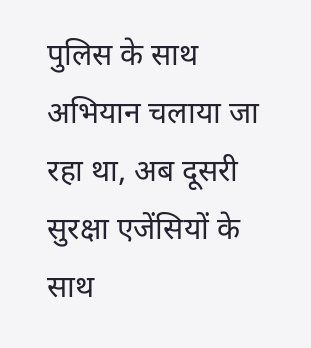पुलिस के साथ अभियान चलाया जा रहा था, अब दूसरी सुरक्षा एजेंसियों के साथ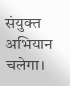संयुक्त अभियान चलेगा।